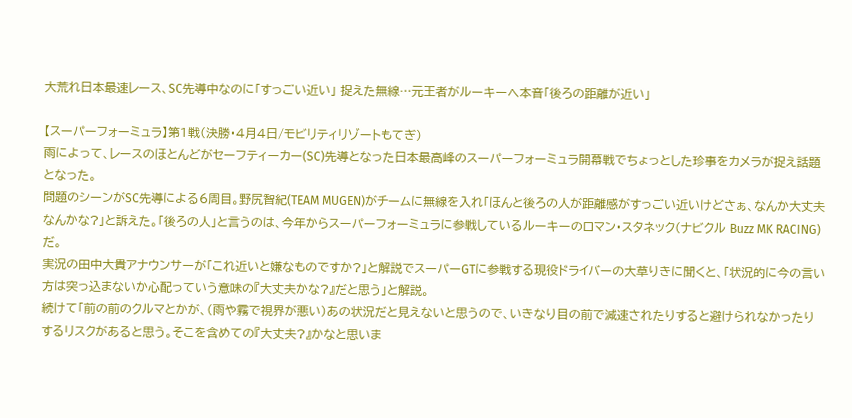大荒れ日本最速レース、SC先導中なのに「すっごい近い」 捉えた無線…元王者がルーキーへ本音「後ろの距離が近い」

【スーパーフォーミュラ】第1戦(決勝・4月4日/モビリティリゾートもてぎ)
雨によって、レースのほとんどがセーフティーカー(SC)先導となった日本最高峰のスーパーフォーミュラ開幕戦でちょっとした珍事をカメラが捉え話題となった。
問題のシーンがSC先導による6周目。野尻智紀(TEAM MUGEN)がチームに無線を入れ「ほんと後ろの人が距離感がすっごい近いけどさぁ、なんか大丈夫なんかな?」と訴えた。「後ろの人」と言うのは、今年からスーパーフォーミュラに参戦しているルーキーのロマン・スタネック(ナビクル Buzz MK RACING)だ。
実況の田中大貴アナウンサーが「これ近いと嫌なものですか?」と解説でスーパーGTに参戦する現役ドライバーの大草りきに聞くと、「状況的に今の言い方は突っ込まないか心配っていう意味の『大丈夫かな?』だと思う」と解説。
続けて「前の前のクルマとかが、(雨や霧で視界が悪い)あの状況だと見えないと思うので、いきなり目の前で減速されたりすると避けられなかったりするリスクがあると思う。そこを含めての『大丈夫?』かなと思いま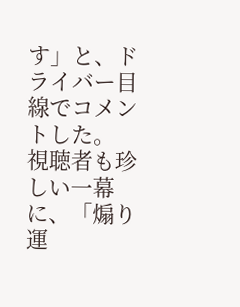す」と、ドライバー目線でコメントした。
視聴者も珍しい一幕に、「煽り運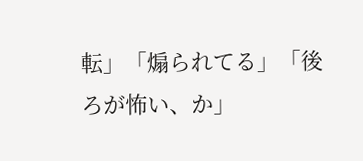転」「煽られてる」「後ろが怖い、か」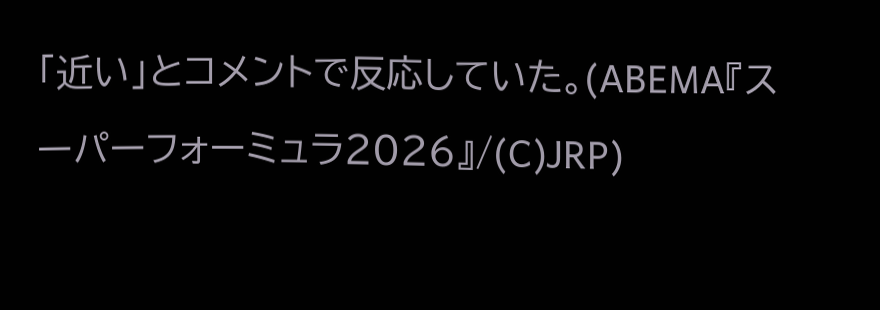「近い」とコメントで反応していた。(ABEMA『スーパーフォーミュラ2026』/(C)JRP)